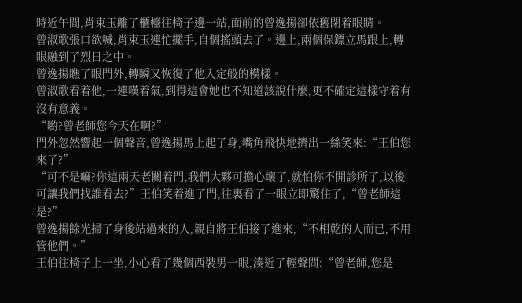時近午間,肖束玉離了櫃檯往椅子邊一站,面前的曾逸揚卻依舊閉着眼睛。
曾淑歌張口欲喊,肖束玉連忙擺手,自個搖頭去了。邊上,兩個保鏢立馬跟上,轉眼融到了烈日之中。
曾逸揚瞧了眼門外,轉瞬又恢復了他入定般的模樣。
曾淑歌看着他,一連嘆着氣,到得這會她也不知道該說什麼,更不確定這樣守着有沒有意義。
“喲?曾老師您今天在啊?”
門外忽然響起一個聲音,曾逸揚馬上起了身,嘴角飛快地擠出一絲笑來:“王伯您來了?”
“可不是嘛?你這兩天老關着門,我們大夥可擔心壞了,就怕你不開診所了,以後可讓我們找誰看去?”王伯笑着進了門,往裏看了一眼立即驚住了,“曾老師這是?”
曾逸揚餘光掃了身後站過來的人,親自將王伯接了進來,“不相乾的人而已,不用管他們。”
王伯往椅子上一坐,小心看了幾個西裝男一眼,湊近了輕聲問:“曾老師,您是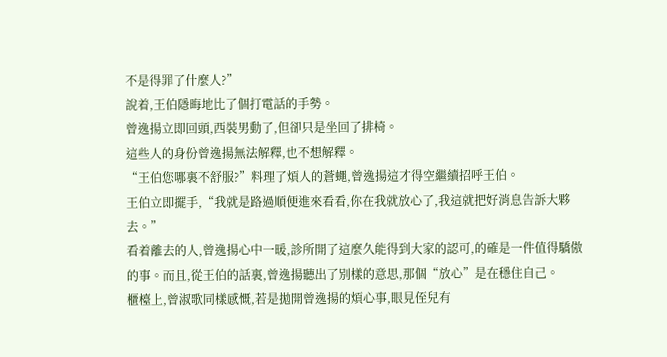不是得罪了什麼人?”
說着,王伯隱晦地比了個打電話的手勢。
曾逸揚立即回頭,西裝男動了,但卻只是坐回了排椅。
這些人的身份曾逸揚無法解釋,也不想解釋。
“王伯您哪裏不舒服?”料理了煩人的蒼蠅,曾逸揚這才得空繼續招呼王伯。
王伯立即擺手,“我就是路過順便進來看看,你在我就放心了,我這就把好消息告訴大夥去。”
看着離去的人,曾逸揚心中一暖,診所開了這麼久能得到大家的認可,的確是一件值得驕傲的事。而且,從王伯的話裏,曾逸揚聽出了別樣的意思,那個“放心”是在穩住自己。
櫃檯上,曾淑歌同樣感慨,若是拋開曾逸揚的煩心事,眼見侄兒有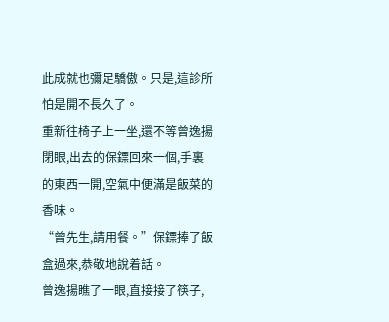此成就也彌足驕傲。只是,這診所怕是開不長久了。
重新往椅子上一坐,還不等曾逸揚閉眼,出去的保鏢回來一個,手裏的東西一開,空氣中便滿是飯菜的香味。
“曾先生,請用餐。”保鏢捧了飯盒過來,恭敬地說着話。
曾逸揚瞧了一眼,直接接了筷子,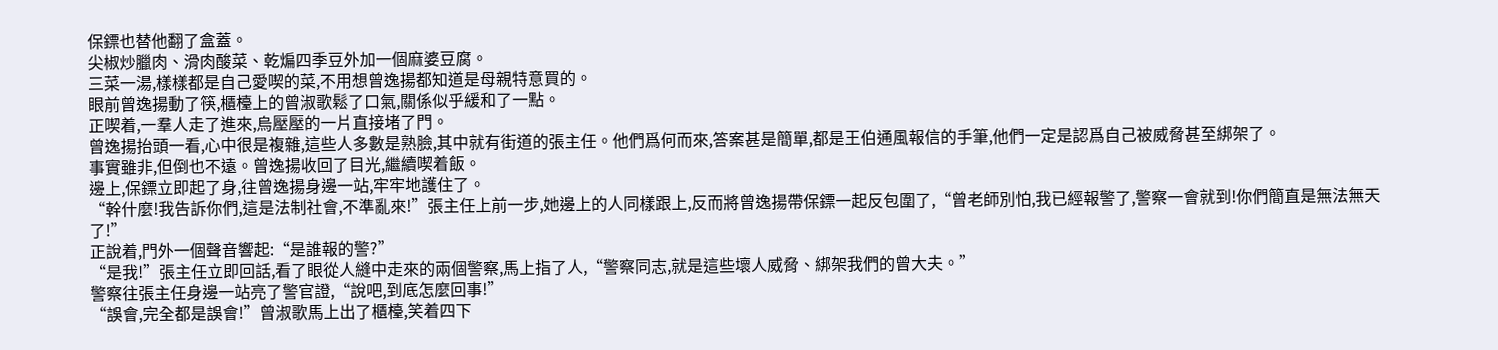保鏢也替他翻了盒蓋。
尖椒炒臘肉、滑肉酸菜、乾煸四季豆外加一個麻婆豆腐。
三菜一湯,樣樣都是自己愛喫的菜,不用想曾逸揚都知道是母親特意買的。
眼前曾逸揚動了筷,櫃檯上的曾淑歌鬆了口氣,關係似乎緩和了一點。
正喫着,一羣人走了進來,烏壓壓的一片直接堵了門。
曾逸揚抬頭一看,心中很是複雜,這些人多數是熟臉,其中就有街道的張主任。他們爲何而來,答案甚是簡單,都是王伯通風報信的手筆,他們一定是認爲自己被威脅甚至綁架了。
事實雖非,但倒也不遠。曾逸揚收回了目光,繼續喫着飯。
邊上,保鏢立即起了身,往曾逸揚身邊一站,牢牢地護住了。
“幹什麼!我告訴你們,這是法制社會,不準亂來!”張主任上前一步,她邊上的人同樣跟上,反而將曾逸揚帶保鏢一起反包圍了,“曾老師別怕,我已經報警了,警察一會就到!你們簡直是無法無天了!”
正說着,門外一個聲音響起:“是誰報的警?”
“是我!”張主任立即回話,看了眼從人縫中走來的兩個警察,馬上指了人,“警察同志,就是這些壞人威脅、綁架我們的曾大夫。”
警察往張主任身邊一站亮了警官證,“說吧,到底怎麼回事!”
“誤會,完全都是誤會!”曾淑歌馬上出了櫃檯,笑着四下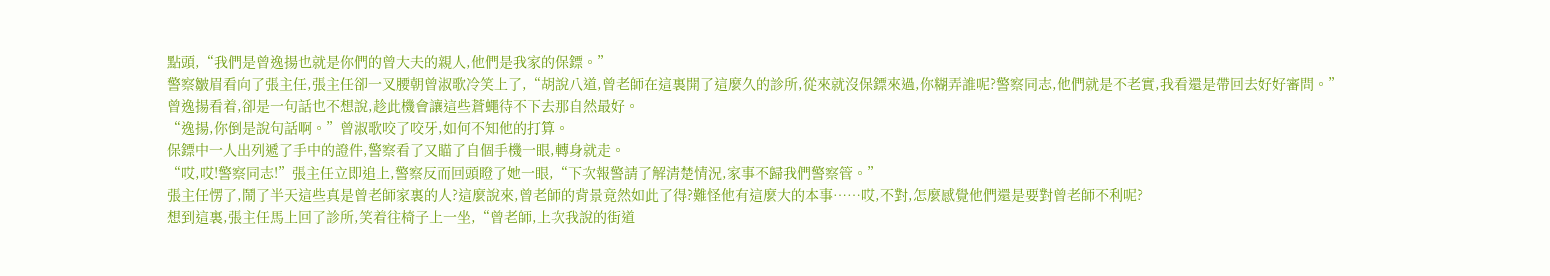點頭,“我們是曾逸揚也就是你們的曾大夫的親人,他們是我家的保鏢。”
警察皺眉看向了張主任,張主任卻一叉腰朝曾淑歌冷笑上了,“胡說八道,曾老師在這裏開了這麼久的診所,從來就沒保鏢來過,你糊弄誰呢?警察同志,他們就是不老實,我看還是帶回去好好審問。”
曾逸揚看着,卻是一句話也不想說,趁此機會讓這些蒼蠅待不下去那自然最好。
“逸揚,你倒是說句話啊。”曾淑歌咬了咬牙,如何不知他的打算。
保鏢中一人出列遞了手中的證件,警察看了又瞄了自個手機一眼,轉身就走。
“哎,哎!警察同志!”張主任立即追上,警察反而回頭瞪了她一眼,“下次報警請了解清楚情況,家事不歸我們警察管。”
張主任愣了,鬧了半天這些真是曾老師家裏的人?這麼說來,曾老師的背景竟然如此了得?難怪他有這麼大的本事……哎,不對,怎麼感覺他們還是要對曾老師不利呢?
想到這裏,張主任馬上回了診所,笑着往椅子上一坐,“曾老師,上次我說的街道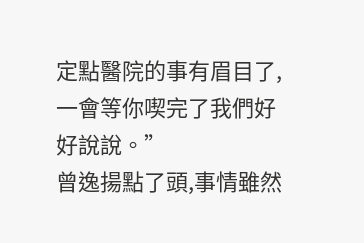定點醫院的事有眉目了,一會等你喫完了我們好好說說。”
曾逸揚點了頭,事情雖然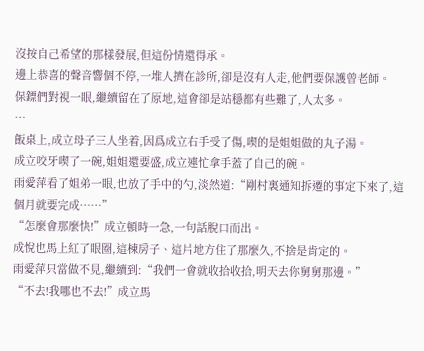沒按自己希望的那樣發展,但這份情還得承。
邊上恭喜的聲音響個不停,一堆人擠在診所,卻是沒有人走,他們要保護曾老師。
保鏢們對視一眼,繼續留在了原地,這會卻是站穩都有些難了,人太多。
…
飯桌上,成立母子三人坐着,因爲成立右手受了傷,喫的是姐姐做的丸子湯。
成立咬牙喫了一碗,姐姐還要盛,成立連忙拿手蓋了自己的碗。
雨愛萍看了姐弟一眼,也放了手中的勺,淡然道:“剛村裏通知拆遷的事定下來了,這個月就要完成……”
“怎麼會那麼快!”成立頓時一急,一句話脫口而出。
成悅也馬上紅了眼圈,這棟房子、這片地方住了那麼久,不捨是肯定的。
雨愛萍只當做不見,繼續到:“我們一會就收拾收拾,明天去你舅舅那邊。”
“不去!我哪也不去!”成立馬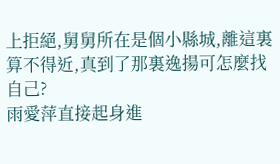上拒絕,舅舅所在是個小縣城,離這裏算不得近,真到了那裏逸揚可怎麼找自己?
雨愛萍直接起身進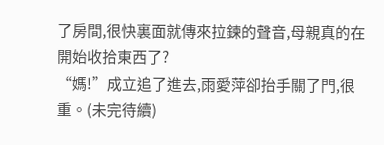了房間,很快裏面就傳來拉鍊的聲音,母親真的在開始收拾東西了?
“媽!”成立追了進去,雨愛萍卻抬手關了門,很重。(未完待續)